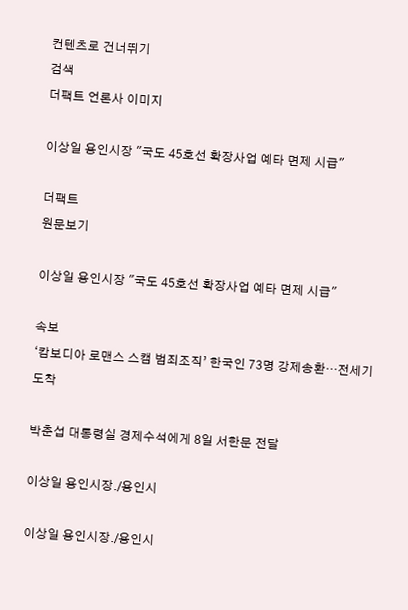컨텐츠로 건너뛰기
검색
더팩트 언론사 이미지

이상일 용인시장 "국도 45호선 확장사업 예타 면제 시급"

더팩트
원문보기

이상일 용인시장 "국도 45호선 확장사업 예타 면제 시급"

속보
‘캄보디아 로맨스 스캠 범죄조직’ 한국인 73명 강제송환…전세기 도착

박춘섭 대통령실 경제수석에게 8일 서한문 전달

이상일 용인시장./용인시

이상일 용인시장./용인시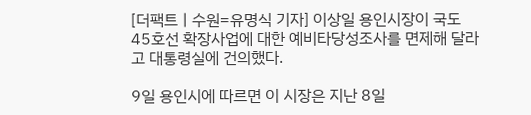[더팩트ㅣ수원=유명식 기자] 이상일 용인시장이 국도 45호선 확장사업에 대한 예비타당성조사를 면제해 달라고 대통령실에 건의했다.

9일 용인시에 따르면 이 시장은 지난 8일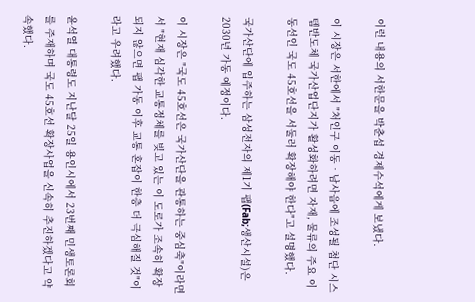이런 내용의 서한문을 박춘섭 경제수석에게 보냈다.

이 시장은 서한에서 "처인구 이동‧남사읍에 조성될 첨단 시스템반도체 국가산업단지가 활성화하려면 자재, 물류의 주요 이동선인 국도 45호선을 서둘러 확장해야 한다"고 설명했다.

국가산단에 입주하는 삼성전자의 제1기 팹(Fab;생산시설)은 2030년 가동 예정이다.

이 시장은 "국도 45호선은 국가산단을 관통하는 중심축"이라면서 "현재 심각한 교통정체를 빚고 있는 이 도로가 조속히 확장되지 않으면 팹 가동 이후 교통 혼잡이 한층 더 극심해질 것"이라고 우려했다.

윤석열 대통령도 지난달 25일 용인시에서 23번째 민생토론회를 주재하며 국도 45호선 확장사업을 신속히 추진하겠다고 약속했다.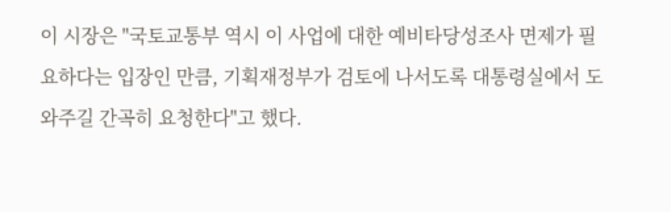이 시장은 "국토교통부 역시 이 사업에 대한 예비타당성조사 면제가 필요하다는 입장인 만큼, 기획재정부가 검토에 나서도록 대통령실에서 도와주길 간곡히 요청한다"고 했다.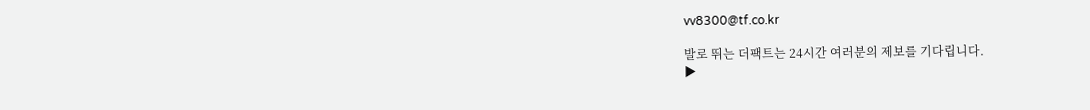vv8300@tf.co.kr

발로 뛰는 더팩트는 24시간 여러분의 제보를 기다립니다.
▶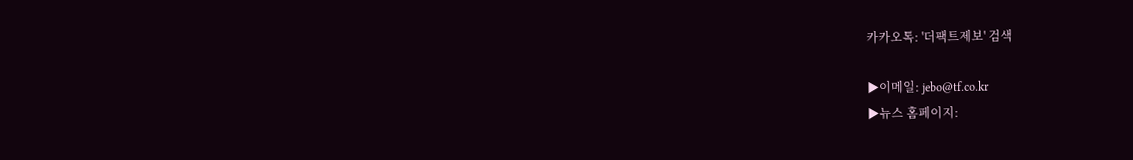카카오톡: '더팩트제보' 검색

▶이메일: jebo@tf.co.kr
▶뉴스 홈페이지: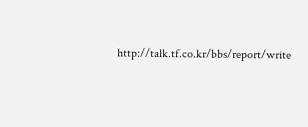http://talk.tf.co.kr/bbs/report/write